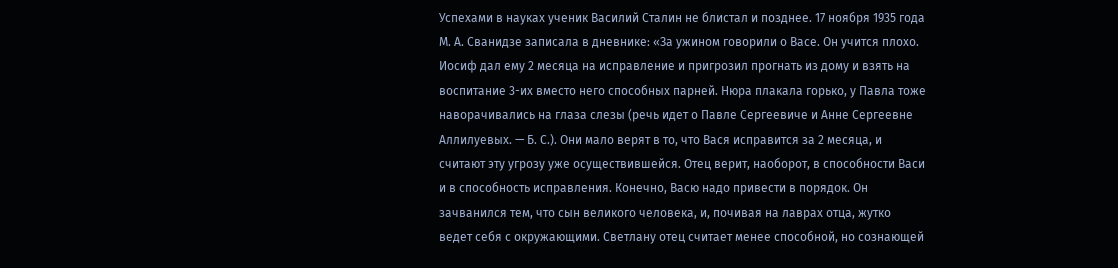Успехами в науках ученик Василий Сталин не блистал и позднее. 17 ноября 1935 года М. А. Сванидзе записала в дневнике: «За ужином говорили о Васе. Он учится плохо. Иосиф дал ему 2 месяца на исправление и пригрозил прогнать из дому и взять на воспитание 3-их вместо него способных парней. Нюра плакала горько, у Павла тоже наворачивались на глаза слезы (речь идет о Павле Сергеевиче и Анне Сергеевне Аллилуевых. — Б. С.). Они мало верят в то, что Вася исправится за 2 месяца, и считают эту угрозу уже осуществившейся. Отец верит, наоборот, в способности Васи и в способность исправления. Конечно, Васю надо привести в порядок. Он зачванился тем, что сын великого человека, и, почивая на лаврах отца, жутко ведет себя с окружающими. Светлану отец считает менее способной, но сознающей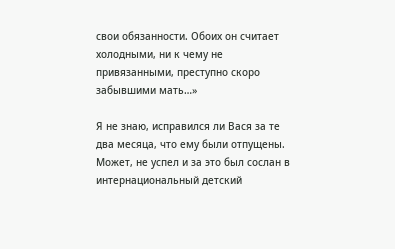свои обязанности. Обоих он считает холодными, ни к чему не привязанными, преступно скоро забывшими мать…»

Я не знаю, исправился ли Вася за те два месяца, что ему были отпущены. Может, не успел и за это был сослан в интернациональный детский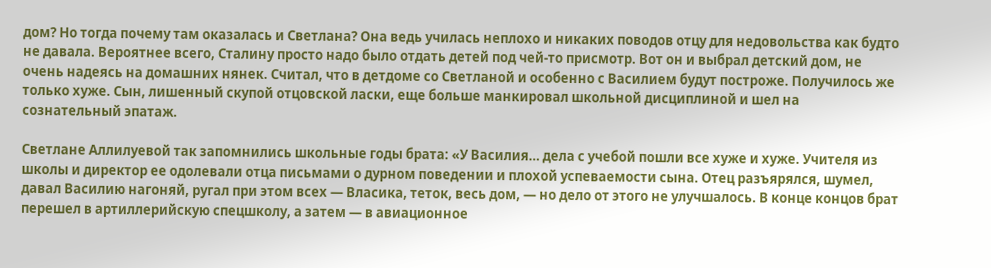дом? Но тогда почему там оказалась и Светлана? Она ведь училась неплохо и никаких поводов отцу для недовольства как будто не давала. Вероятнее всего, Сталину просто надо было отдать детей под чей-то присмотр. Вот он и выбрал детский дом, не очень надеясь на домашних нянек. Считал, что в детдоме со Светланой и особенно с Василием будут построже. Получилось же только хуже. Сын, лишенный скупой отцовской ласки, еще больше манкировал школьной дисциплиной и шел на сознательный эпатаж.

Светлане Аллилуевой так запомнились школьные годы брата: «У Василия… дела с учебой пошли все хуже и хуже. Учителя из школы и директор ее одолевали отца письмами о дурном поведении и плохой успеваемости сына. Отец разъярялся, шумел, давал Василию нагоняй, ругал при этом всех — Власика, теток, весь дом, — но дело от этого не улучшалось. В конце концов брат перешел в артиллерийскую спецшколу, а затем — в авиационное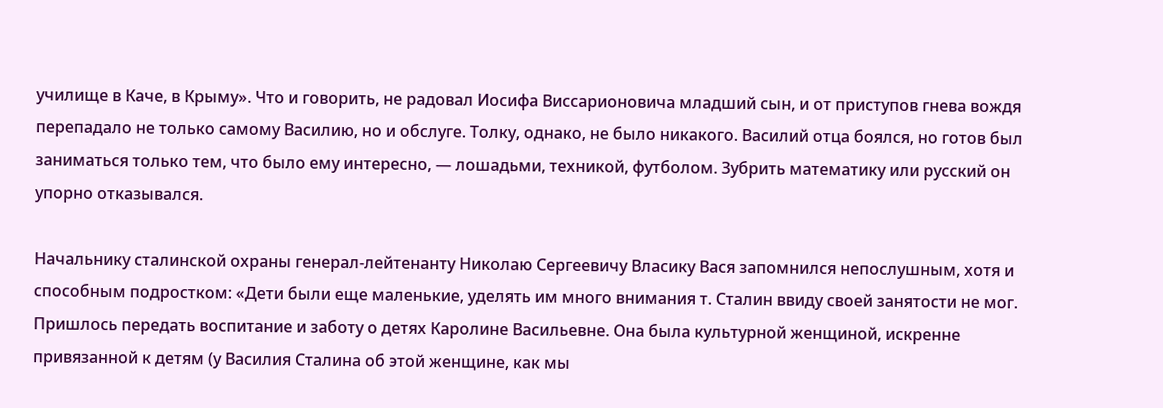училище в Каче, в Крыму». Что и говорить, не радовал Иосифа Виссарионовича младший сын, и от приступов гнева вождя перепадало не только самому Василию, но и обслуге. Толку, однако, не было никакого. Василий отца боялся, но готов был заниматься только тем, что было ему интересно, — лошадьми, техникой, футболом. Зубрить математику или русский он упорно отказывался.

Начальнику сталинской охраны генерал-лейтенанту Николаю Сергеевичу Власику Вася запомнился непослушным, хотя и способным подростком: «Дети были еще маленькие, уделять им много внимания т. Сталин ввиду своей занятости не мог. Пришлось передать воспитание и заботу о детях Каролине Васильевне. Она была культурной женщиной, искренне привязанной к детям (у Василия Сталина об этой женщине, как мы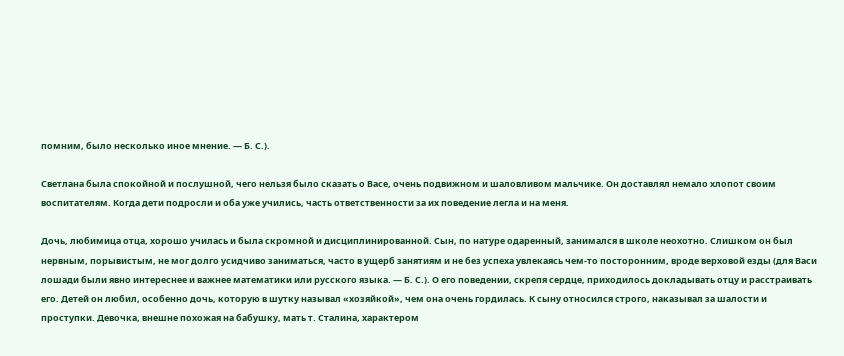помним, было несколько иное мнение. — Б. С.).

Светлана была спокойной и послушной, чего нельзя было сказать о Васе, очень подвижном и шаловливом мальчике. Он доставлял немало хлопот своим воспитателям. Когда дети подросли и оба уже учились, часть ответственности за их поведение легла и на меня.

Дочь, любимица отца, хорошо училась и была скромной и дисциплинированной. Сын, по натуре одаренный, занимался в школе неохотно. Слишком он был нервным, порывистым, не мог долго усидчиво заниматься, часто в ущерб занятиям и не без успеха увлекаясь чем-то посторонним, вроде верховой езды (для Васи лошади были явно интереснее и важнее математики или русского языка. — Б. С.). О его поведении, скрепя сердце, приходилось докладывать отцу и расстраивать его. Детей он любил, особенно дочь, которую в шутку называл «хозяйкой», чем она очень гордилась. К сыну относился строго, наказывал за шалости и проступки. Девочка, внешне похожая на бабушку, мать т. Сталина, характером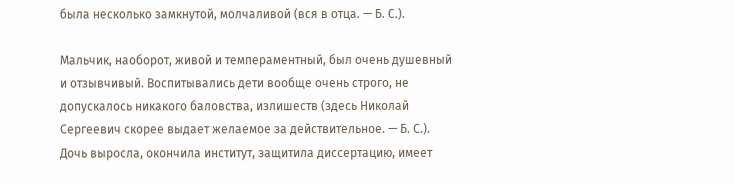была несколько замкнутой, молчаливой (вся в отца. — Б. С.).

Мальчик, наоборот, живой и темпераментный, был очень душевный и отзывчивый. Воспитывались дети вообще очень строго, не допускалось никакого баловства, излишеств (здесь Николай Сергеевич скорее выдает желаемое за действительное. — Б. С.). Дочь выросла, окончила институт, защитила диссертацию, имеет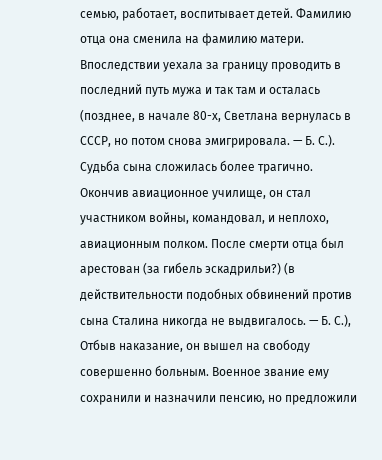семью, работает, воспитывает детей. Фамилию отца она сменила на фамилию матери. Впоследствии уехала за границу проводить в последний путь мужа и так там и осталась (позднее, в начале 80-х, Светлана вернулась в СССР, но потом снова эмигрировала. — Б. С.). Судьба сына сложилась более трагично. Окончив авиационное училище, он стал участником войны, командовал, и неплохо, авиационным полком. После смерти отца был арестован (за гибель эскадрильи?) (в действительности подобных обвинений против сына Сталина никогда не выдвигалось. — Б. С.), Отбыв наказание, он вышел на свободу совершенно больным. Военное звание ему сохранили и назначили пенсию, но предложили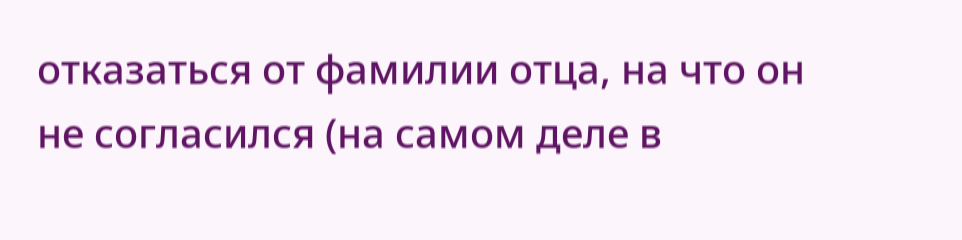отказаться от фамилии отца, на что он не согласился (на самом деле в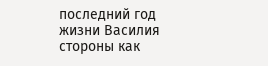последний год жизни Василия стороны как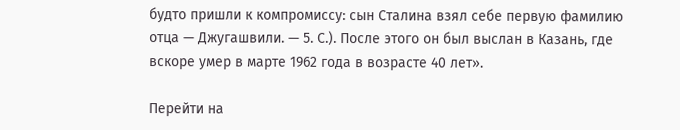будто пришли к компромиссу: сын Сталина взял себе первую фамилию отца — Джугашвили. — 5. С.). После этого он был выслан в Казань, где вскоре умер в марте 1962 года в возрасте 40 лет».

Перейти на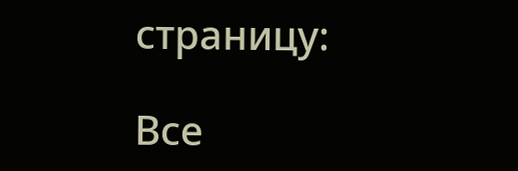страницу:

Все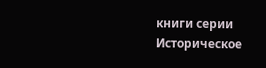книги серии Историческое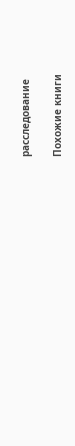расследование

Похожие книги